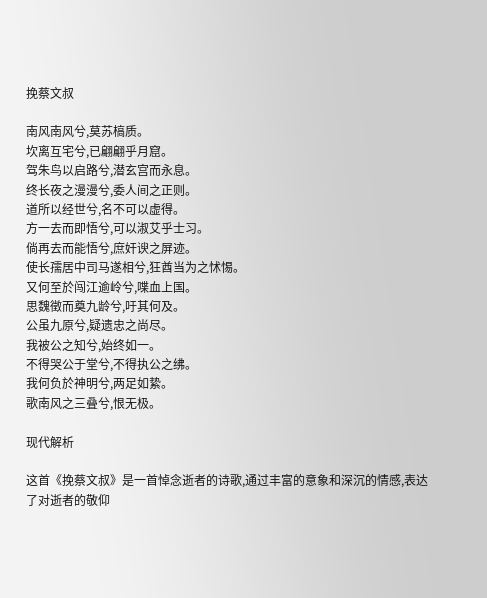挽蔡文叔

南风南风兮,莫苏槁质。
坎离互宅兮,已翩翩乎月窟。
驾朱鸟以启路兮,潜玄宫而永息。
终长夜之漫漫兮,委人间之正则。
道所以经世兮,名不可以虚得。
方一去而即悟兮,可以淑艾乎士习。
倘再去而能悟兮,庶奸谀之屏迹。
使长孺居中司马遂相兮,狂酋当为之怵惕。
又何至於闯江逾岭兮,喋血上国。
思魏徵而奠九龄兮,吁其何及。
公虽九原兮,疑遗忠之尚尽。
我被公之知兮,始终如一。
不得哭公于堂兮,不得执公之绋。
我何负於神明兮,两足如絷。
歌南风之三叠兮,恨无极。

现代解析

这首《挽蔡文叔》是一首悼念逝者的诗歌,通过丰富的意象和深沉的情感,表达了对逝者的敬仰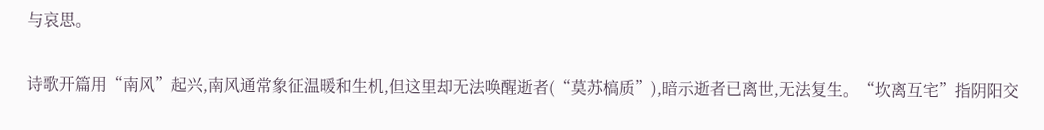与哀思。

诗歌开篇用“南风”起兴,南风通常象征温暖和生机,但这里却无法唤醒逝者(“莫苏槁质”),暗示逝者已离世,无法复生。“坎离互宅”指阴阳交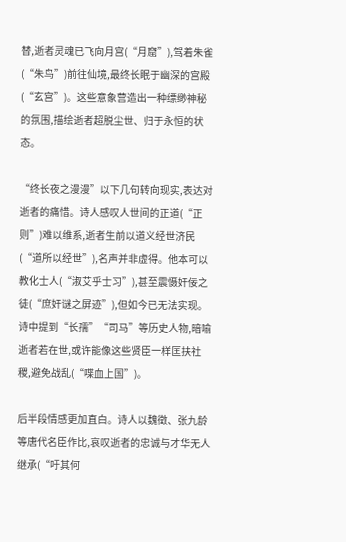替,逝者灵魂已飞向月宫(“月窟”),驾着朱雀(“朱鸟”)前往仙境,最终长眠于幽深的宫殿(“玄宫”)。这些意象营造出一种缥缈神秘的氛围,描绘逝者超脱尘世、归于永恒的状态。

“终长夜之漫漫”以下几句转向现实,表达对逝者的痛惜。诗人感叹人世间的正道(“正则”)难以维系,逝者生前以道义经世济民(“道所以经世”),名声并非虚得。他本可以教化士人(“淑艾乎士习”),甚至震慑奸佞之徒(“庶奸谜之屏迹”),但如今已无法实现。诗中提到“长孺”“司马”等历史人物,暗喻逝者若在世,或许能像这些贤臣一样匡扶社稷,避免战乱(“喋血上国”)。

后半段情感更加直白。诗人以魏徵、张九龄等唐代名臣作比,哀叹逝者的忠诚与才华无人继承(“吁其何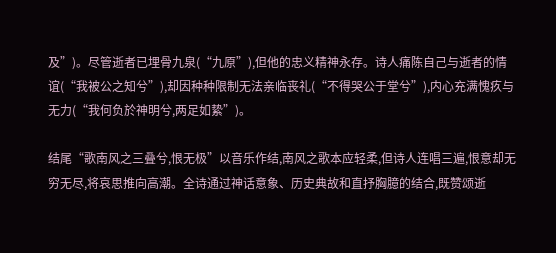及”)。尽管逝者已埋骨九泉(“九原”),但他的忠义精神永存。诗人痛陈自己与逝者的情谊(“我被公之知兮”),却因种种限制无法亲临丧礼(“不得哭公于堂兮”),内心充满愧疚与无力(“我何负於神明兮,两足如絷”)。

结尾“歌南风之三叠兮,恨无极”以音乐作结,南风之歌本应轻柔,但诗人连唱三遍,恨意却无穷无尽,将哀思推向高潮。全诗通过神话意象、历史典故和直抒胸臆的结合,既赞颂逝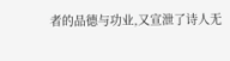者的品德与功业,又宣泄了诗人无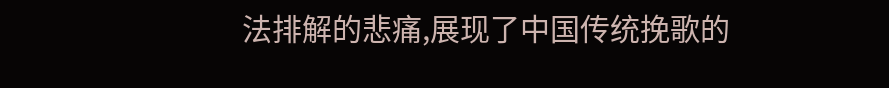法排解的悲痛,展现了中国传统挽歌的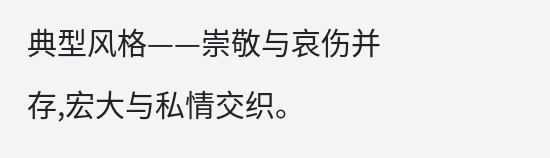典型风格——崇敬与哀伤并存,宏大与私情交织。